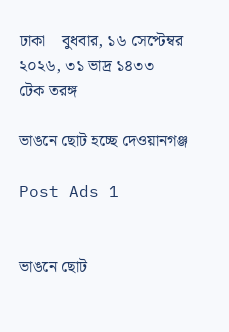ঢাকা    বুধবার, ১৬ সেপ্টেম্বর ২০২৬, ৩১ ভাদ্র ১৪৩৩
টেক তরঙ্গ

ভাঙনে ছোট হচ্ছে দেওয়ানগঞ্জ

Post Ads 1


ভাঙনে ছোট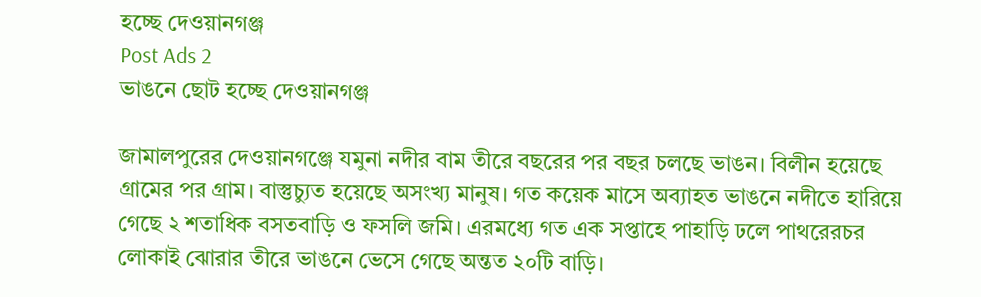হচ্ছে দেওয়ানগঞ্জ
Post Ads 2
ভাঙনে ছোট হচ্ছে দেওয়ানগঞ্জ

জামালপুরের দেওয়ানগঞ্জে যমুনা নদীর বাম তীরে বছরের পর বছর চলছে ভাঙন। বিলীন হয়েছে গ্রামের পর গ্রাম। বাস্তুচ্যুত হয়েছে অসংখ্য মানুষ। গত কয়েক মাসে অব্যাহত ভাঙনে নদীতে হারিয়ে গেছে ২ শতাধিক বসতবাড়ি ও ফসলি জমি। এরমধ্যে গত এক সপ্তাহে পাহাড়ি ঢলে পাথরেরচর লোকাই ঝোরার তীরে ভাঙনে ভেসে গেছে অন্তত ২০টি বাড়ি।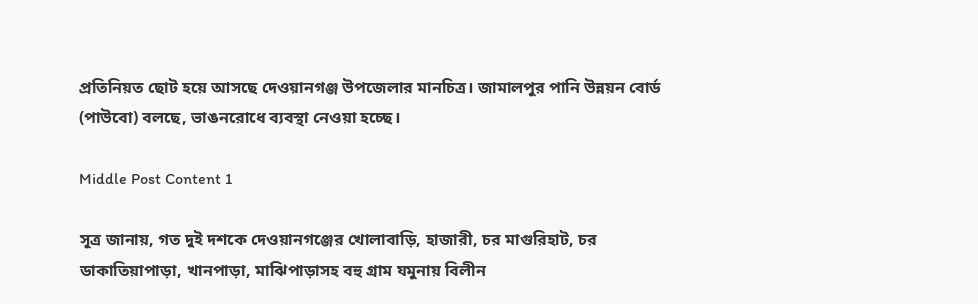প্রতিনিয়ত ছোট হয়ে আসছে দেওয়ানগঞ্জ উপজেলার মানচিত্র। জামালপুর পানি উন্নয়ন বোর্ড (পাউবো) বলছে, ভাঙনরোধে ব্যবস্থা নেওয়া হচ্ছে।

Middle Post Content 1

সূত্র জানায়, গত দুই দশকে দেওয়ানগঞ্জের খোলাবাড়ি, হাজারী, চর মাগুরিহাট, চর ডাকাতিয়াপাড়া, খানপাড়া, মাঝিপাড়াসহ বহু গ্রাম যমুনায় বিলীন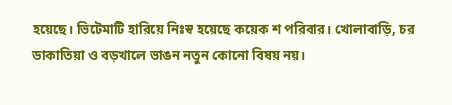হয়েছে। ভিটেমাটি হারিয়ে নিঃস্ব হয়েছে কয়েক শ পরিবার। খোলাবাড়ি, চর ডাকাতিয়া ও বড়খালে ভাঙন নতুন কোনো বিষয় নয়।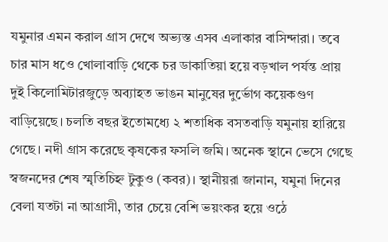যমুনার এমন করাল গ্রাস দেখে অভ্যস্ত এসব এলাকার বাসিন্দারা। তবে চার মাস ধওে খোলাবাড়ি থেকে চর ডাকাতিয়া হয়ে বড়খাল পর্যন্ত প্রায় দুই কিলোমিটারজুড়ে অব্যাহত ভাঙন মানুষের দুর্ভোগ কয়েকগুণ বাড়িয়েছে। চলতি বছর ইতোমধ্যে ২ শতাধিক বসতবাড়ি যমুনায় হারিয়ে গেছে। নদী গ্রাস করেছে কৃষকের ফসলি জমি। অনেক স্থানে ভেসে গেছে স্বজনদের শেষ স্মৃতিচিহ্ন টুকুও (কবর)। স্থানীয়রা জানান, যমুনা দিনের বেলা যতটা না আগ্রাসী, তার চেয়ে বেশি ভয়ংকর হয়ে ওঠে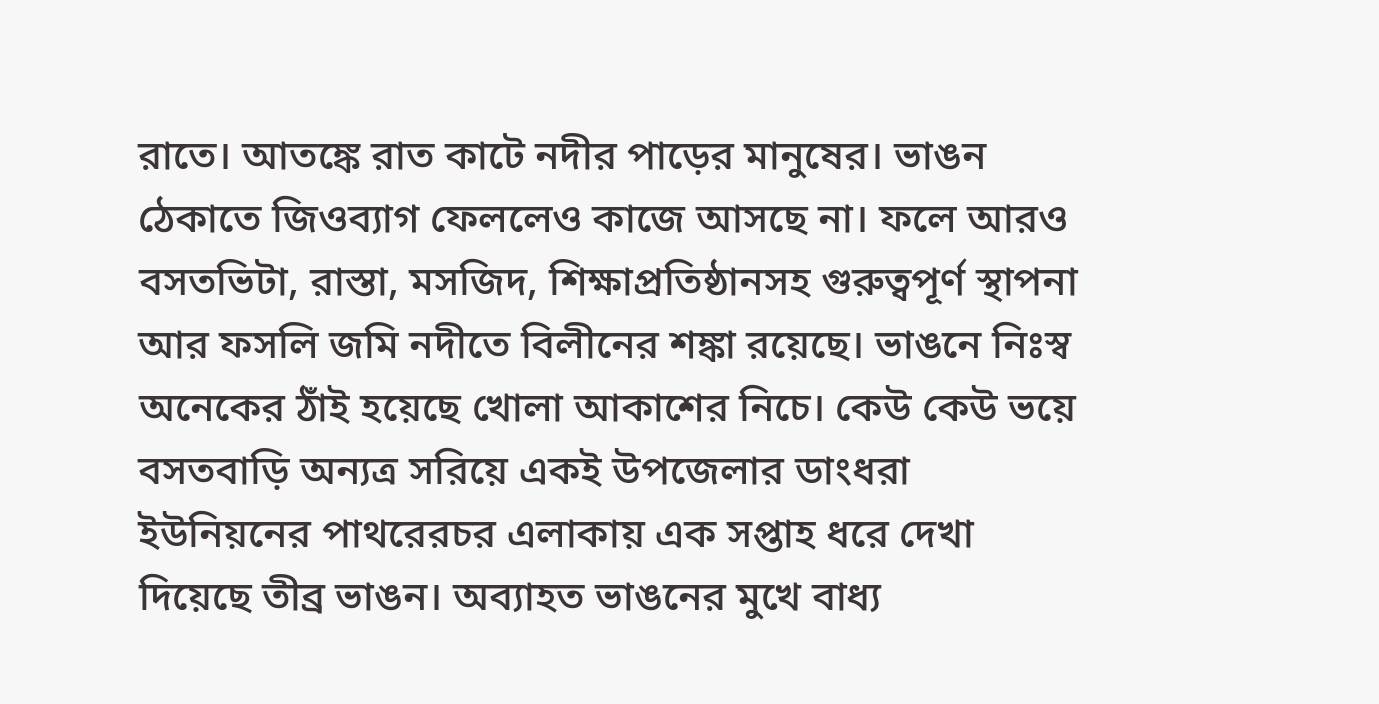রাতে। আতঙ্কে রাত কাটে নদীর পাড়ের মানুষের। ভাঙন ঠেকাতে জিওব্যাগ ফেললেও কাজে আসছে না। ফলে আরও বসতভিটা, রাস্তা, মসজিদ, শিক্ষাপ্রতিষ্ঠানসহ গুরুত্বপূর্ণ স্থাপনা আর ফসলি জমি নদীতে বিলীনের শঙ্কা রয়েছে। ভাঙনে নিঃস্ব অনেকের ঠাঁই হয়েছে খোলা আকাশের নিচে। কেউ কেউ ভয়ে বসতবাড়ি অন্যত্র সরিয়ে একই উপজেলার ডাংধরা ইউনিয়নের পাথরেরচর এলাকায় এক সপ্তাহ ধরে দেখা দিয়েছে তীব্র ভাঙন। অব্যাহত ভাঙনের মুখে বাধ্য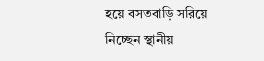হয়ে বসতবাড়ি সরিয়ে নিচ্ছেন স্থানীয়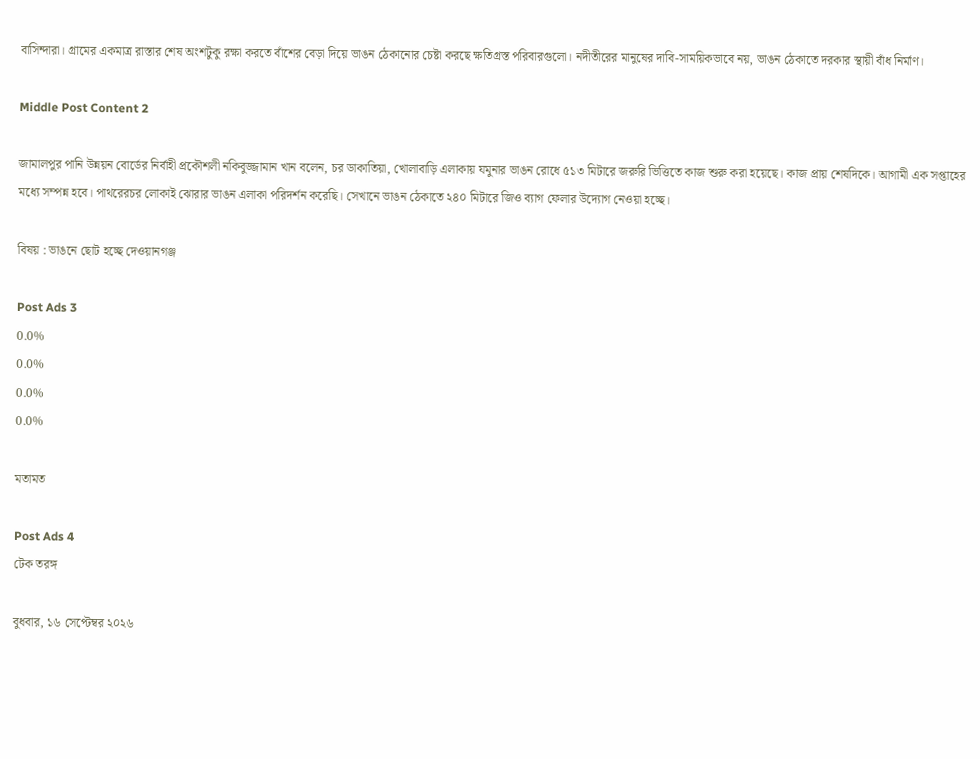বাসিন্দারা। গ্রামের একমাত্র রাস্তার শেষ অংশটুকু রক্ষা করতে বাঁশের বেড়া দিয়ে ভাঙন ঠেকানোর চেষ্টা করছে ক্ষতিগ্রস্ত পরিবারগুলো। নদীতীরের মানুষের দাবি-সাময়িকভাবে নয়, ভাঙন ঠেকাতে দরকার স্থায়ী বাঁধ নির্মাণ।

Middle Post Content 2

জামালপুর পানি উন্নয়ন বোর্ডের নির্বাহী প্রকৌশলী নকিবুজ্জামান খান বলেন, চর ডাকাতিয়া, খোলাবাড়ি এলাকায় যমুনার ভাঙন রোধে ৫১৩ মিটারে জরুরি ভিত্তিতে কাজ শুরু করা হয়েছে। কাজ প্রায় শেষদিকে। আগামী এক সপ্তাহের মধ্যে সম্পন্ন হবে। পাথরেরচর লোকাই ঝোরার ভাঙন এলাকা পরিদর্শন করেছি। সেখানে ভাঙন ঠেকাতে ২৪০ মিটারে জিও ব্যাগ ফেলার উদ্যোগ নেওয়া হচ্ছে।

বিষয় : ভাঙনে ছোট হচ্ছে দেওয়ানগঞ্জ

Post Ads 3
0.0%
0.0%
0.0%
0.0%

মতামত

Post Ads 4
টেক তরঙ্গ

বুধবার, ১৬ সেপ্টেম্বর ২০২৬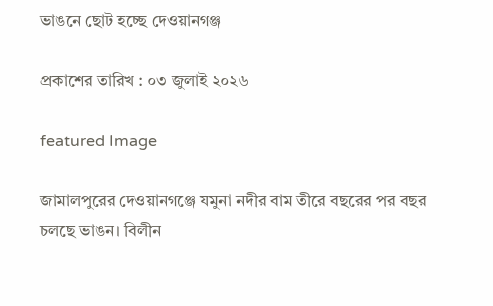ভাঙনে ছোট হচ্ছে দেওয়ানগঞ্জ

প্রকাশের তারিখ : ০৩ জুলাই ২০২৬

featured Image

জামালপুরের দেওয়ানগঞ্জে যমুনা নদীর বাম তীরে বছরের পর বছর চলছে ভাঙন। বিলীন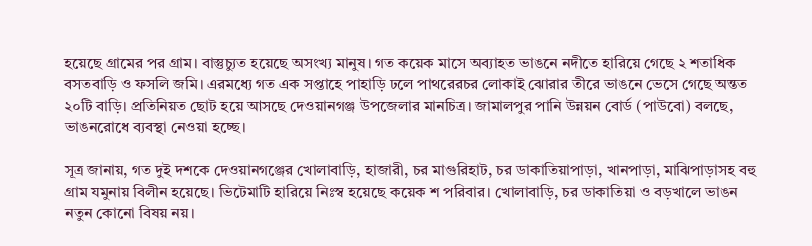হয়েছে গ্রামের পর গ্রাম। বাস্তুচ্যুত হয়েছে অসংখ্য মানুষ। গত কয়েক মাসে অব্যাহত ভাঙনে নদীতে হারিয়ে গেছে ২ শতাধিক বসতবাড়ি ও ফসলি জমি। এরমধ্যে গত এক সপ্তাহে পাহাড়ি ঢলে পাথরেরচর লোকাই ঝোরার তীরে ভাঙনে ভেসে গেছে অন্তত ২০টি বাড়ি। প্রতিনিয়ত ছোট হয়ে আসছে দেওয়ানগঞ্জ উপজেলার মানচিত্র। জামালপুর পানি উন্নয়ন বোর্ড (পাউবো) বলছে, ভাঙনরোধে ব্যবস্থা নেওয়া হচ্ছে।

সূত্র জানায়, গত দুই দশকে দেওয়ানগঞ্জের খোলাবাড়ি, হাজারী, চর মাগুরিহাট, চর ডাকাতিয়াপাড়া, খানপাড়া, মাঝিপাড়াসহ বহু গ্রাম যমুনায় বিলীন হয়েছে। ভিটেমাটি হারিয়ে নিঃস্ব হয়েছে কয়েক শ পরিবার। খোলাবাড়ি, চর ডাকাতিয়া ও বড়খালে ভাঙন নতুন কোনো বিষয় নয়।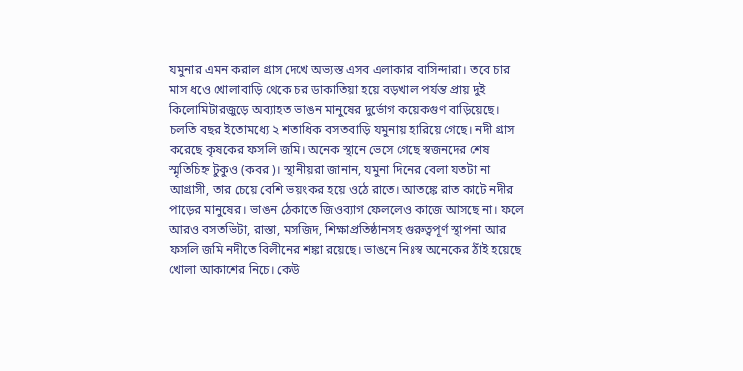যমুনার এমন করাল গ্রাস দেখে অভ্যস্ত এসব এলাকার বাসিন্দারা। তবে চার মাস ধওে খোলাবাড়ি থেকে চর ডাকাতিয়া হয়ে বড়খাল পর্যন্ত প্রায় দুই কিলোমিটারজুড়ে অব্যাহত ভাঙন মানুষের দুর্ভোগ কয়েকগুণ বাড়িয়েছে। চলতি বছর ইতোমধ্যে ২ শতাধিক বসতবাড়ি যমুনায় হারিয়ে গেছে। নদী গ্রাস করেছে কৃষকের ফসলি জমি। অনেক স্থানে ভেসে গেছে স্বজনদের শেষ স্মৃতিচিহ্ন টুকুও (কবর)। স্থানীয়রা জানান, যমুনা দিনের বেলা যতটা না আগ্রাসী, তার চেয়ে বেশি ভয়ংকর হয়ে ওঠে রাতে। আতঙ্কে রাত কাটে নদীর পাড়ের মানুষের। ভাঙন ঠেকাতে জিওব্যাগ ফেললেও কাজে আসছে না। ফলে আরও বসতভিটা, রাস্তা, মসজিদ, শিক্ষাপ্রতিষ্ঠানসহ গুরুত্বপূর্ণ স্থাপনা আর ফসলি জমি নদীতে বিলীনের শঙ্কা রয়েছে। ভাঙনে নিঃস্ব অনেকের ঠাঁই হয়েছে খোলা আকাশের নিচে। কেউ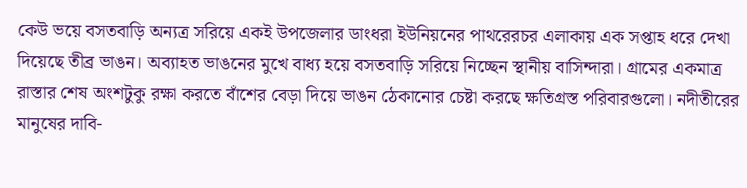কেউ ভয়ে বসতবাড়ি অন্যত্র সরিয়ে একই উপজেলার ডাংধরা ইউনিয়নের পাথরেরচর এলাকায় এক সপ্তাহ ধরে দেখা দিয়েছে তীব্র ভাঙন। অব্যাহত ভাঙনের মুখে বাধ্য হয়ে বসতবাড়ি সরিয়ে নিচ্ছেন স্থানীয় বাসিন্দারা। গ্রামের একমাত্র রাস্তার শেষ অংশটুকু রক্ষা করতে বাঁশের বেড়া দিয়ে ভাঙন ঠেকানোর চেষ্টা করছে ক্ষতিগ্রস্ত পরিবারগুলো। নদীতীরের মানুষের দাবি-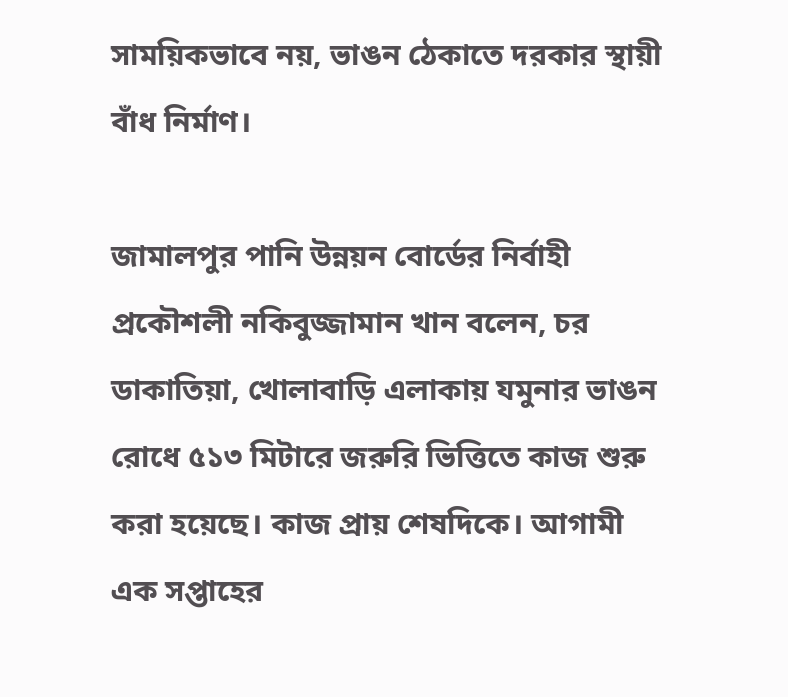সাময়িকভাবে নয়, ভাঙন ঠেকাতে দরকার স্থায়ী বাঁধ নির্মাণ।

জামালপুর পানি উন্নয়ন বোর্ডের নির্বাহী প্রকৌশলী নকিবুজ্জামান খান বলেন, চর ডাকাতিয়া, খোলাবাড়ি এলাকায় যমুনার ভাঙন রোধে ৫১৩ মিটারে জরুরি ভিত্তিতে কাজ শুরু করা হয়েছে। কাজ প্রায় শেষদিকে। আগামী এক সপ্তাহের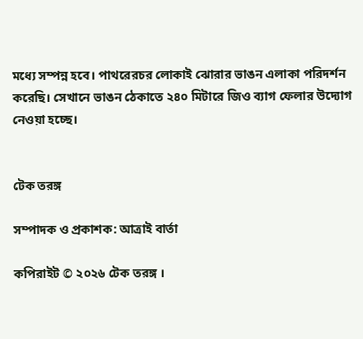মধ্যে সম্পন্ন হবে। পাথরেরচর লোকাই ঝোরার ভাঙন এলাকা পরিদর্শন করেছি। সেখানে ভাঙন ঠেকাতে ২৪০ মিটারে জিও ব্যাগ ফেলার উদ্যোগ নেওয়া হচ্ছে।


টেক তরঙ্গ

সম্পাদক ও প্রকাশক: আত্রাই বার্তা

কপিরাইট © ২০২৬ টেক তরঙ্গ ।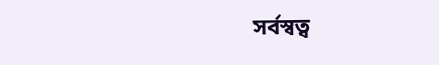সর্বস্বত্ব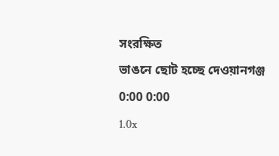সংরক্ষিত
ভাঙনে ছোট হচ্ছে দেওয়ানগঞ্জ
0:00 0:00
1.0x